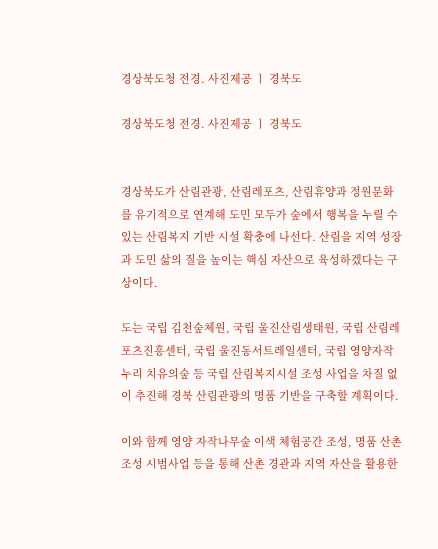경상북도청 전경. 사진제공 ㅣ 경북도

경상북도청 전경. 사진제공 ㅣ 경북도


경상북도가 산림관광, 산림레포츠, 산림휴양과 정원문화를 유기적으로 연계해 도민 모두가 숲에서 행복을 누릴 수 있는 산림복지 기반 시설 확충에 나선다. 산림을 지역 성장과 도민 삶의 질을 높이는 핵심 자산으로 육성하겠다는 구상이다.

도는 국립 김천숲체원, 국립 울진산림생태원, 국립 산림레포츠진흥센터, 국립 울진동서트레일센터, 국립 영양자작누리 치유의숲 등 국립 산림복지시설 조성 사업을 차질 없이 추진해 경북 산림관광의 명품 기반을 구축할 계획이다.

이와 함께 영양 자작나무숲 이색 체험공간 조성, 명품 산촌 조성 시범사업 등을 통해 산촌 경관과 지역 자산을 활용한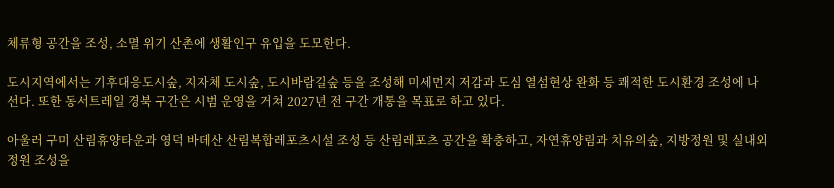체류형 공간을 조성, 소멸 위기 산촌에 생활인구 유입을 도모한다.

도시지역에서는 기후대응도시숲, 지자체 도시숲, 도시바람길숲 등을 조성해 미세먼지 저감과 도심 열섬현상 완화 등 쾌적한 도시환경 조성에 나선다. 또한 동서트레일 경북 구간은 시범 운영을 거쳐 2027년 전 구간 개통을 목표로 하고 있다.

아울러 구미 산림휴양타운과 영덕 바데산 산림복합레포츠시설 조성 등 산림레포츠 공간을 확충하고, 자연휴양림과 치유의숲, 지방정원 및 실내외 정원 조성을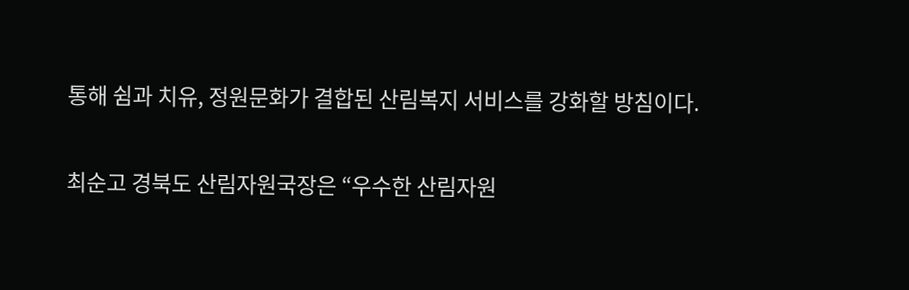통해 쉼과 치유, 정원문화가 결합된 산림복지 서비스를 강화할 방침이다.

최순고 경북도 산림자원국장은 “우수한 산림자원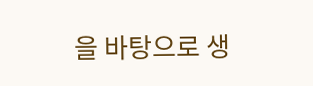을 바탕으로 생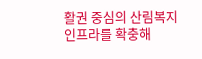활권 중심의 산림복지 인프라를 확충해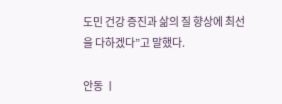도민 건강 증진과 삶의 질 향상에 최선을 다하겠다”고 말했다.

안동 ㅣ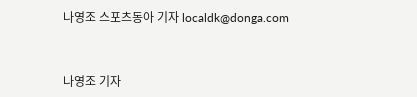나영조 스포츠동아 기자 localdk@donga.com



나영조 기자